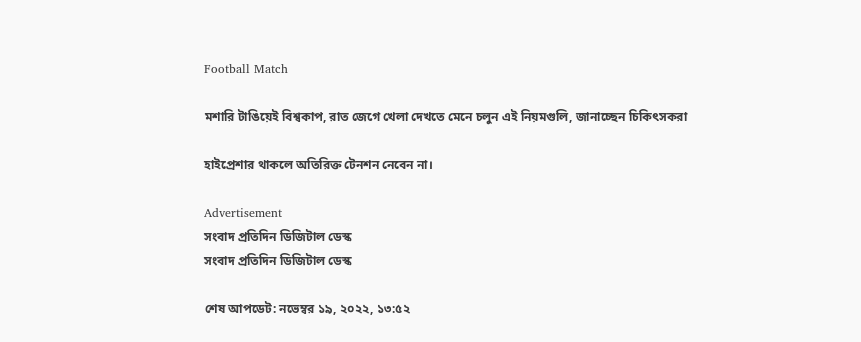Football Match

মশারি টাঙিয়েই বিশ্বকাপ, রাত জেগে খেলা দেখতে মেনে চলুন এই নিয়মগুলি, জানাচ্ছেন চিকিৎসকরা

হাইপ্রেশার থাকলে অতিরিক্ত টেনশন নেবেন না।

Advertisement
সংবাদ প্রতিদিন ডিজিটাল ডেস্ক
সংবাদ প্রতিদিন ডিজিটাল ডেস্ক

শেষ আপডেট: নভেম্বর ১৯, ২০২২, ১৩:৫২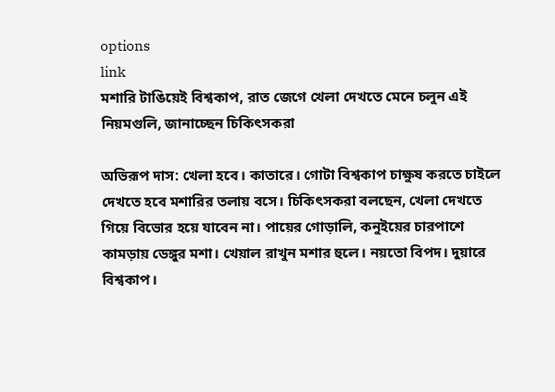options
link
মশারি টাঙিয়েই বিশ্বকাপ, রাত জেগে খেলা দেখতে মেনে চলুন এই নিয়মগুলি, জানাচ্ছেন চিকিৎসকরা

অভিরূপ দাস: খেলা হবে। কাতারে। গোটা বিশ্বকাপ চাক্ষুষ করতে চাইলে দেখতে হবে মশারির তলায় বসে। চিকিৎসকরা বলছেন, খেলা দেখতে গিয়ে বিভোর হয়ে যাবেন না। পায়ের গোড়ালি, কনুইয়ের চারপাশে কামড়ায় ডেঙ্গুর মশা। খেয়াল রাখুন মশার হুলে। নয়তো বিপদ। দুয়ারে বিশ্বকাপ।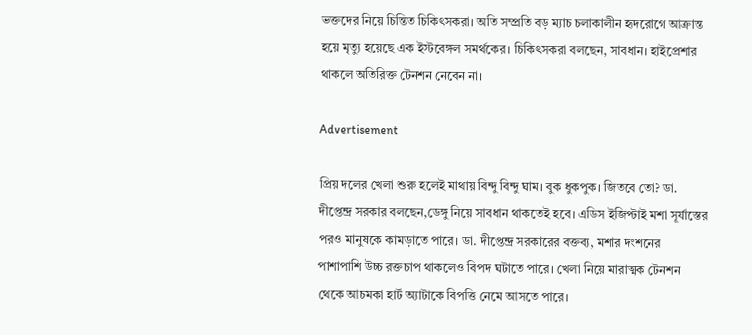ভক্তদের নিয়ে চিন্তিত চিকিৎসকরা। অতি সম্প্রতি বড় ম্যাচ চলাকালীন হৃদরোগে আক্রান্ত হয়ে মৃত‌্যু হয়েছে এক ইস্টবেঙ্গল সমর্থকের। চিকিৎসকরা বলছেন, সাবধান। হাইপ্রেশার থাকলে অতিরিক্ত টেনশন নেবেন না।

Advertisement

প্রিয় দলের খেলা শুরু হলেই মাথায় বিন্দু বিন্দু ঘাম। বুক ধুকপুক। জিতবে তো? ডা. দীপ্তেন্দ্র সরকার বলছেন,ডেঙ্গু নিয়ে সাবধান থাকতেই হবে। এডিস ইজিপ্টাই মশা সূর্যাস্তের পরও মানুষকে কামড়াতে পারে। ডা. দীপ্তেন্দ্র সরকারের বক্তব‌্য, মশার দংশনের পাশাপাশি উচ্চ রক্তচাপ থাকলেও বিপদ ঘটাতে পারে। খেলা নিয়ে মারাত্মক টেনশন থেকে আচমকা হার্ট অ‌্যাটাকে বিপত্তি নেমে আসতে পারে।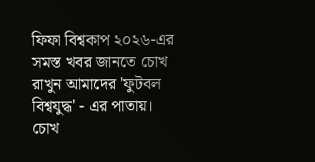ফিফা বিশ্বকাপ ২০২৬-এর সমস্ত খবর জানতে চোখ রাখুন আমাদের 'ফুটবল বিশ্বযুদ্ধ' - এর পাতায়।
চোখ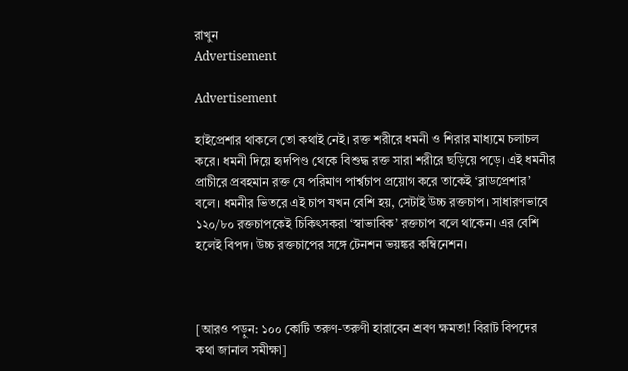রাখুন
Advertisement

Advertisement

হাইপ্রেশার থাকলে তো কথাই নেই। রক্ত শরীরে ধমনী ও শিরার মাধ‌্যমে চলাচল করে। ধমনী দিয়ে হৃদপিণ্ড থেকে বিশুদ্ধ রক্ত সারা শরীরে ছড়িয়ে পড়ে। এই ধমনীর প্রাচীরে প্রবহমান রক্ত যে পরিমাণ পার্শ্বচাপ প্রয়োগ করে তাকেই ‘ব্লাডপ্রেশার’ বলে। ধমনীর ভিতরে এই চাপ যখন বেশি হয়, সেটাই উচ্চ রক্তচাপ। সাধারণভাবে ১২০/৮০ রক্তচাপকেই চিকিৎসকরা ‘স্বাভাবিক’ রক্তচাপ বলে থাকেন। এর বেশি হলেই বিপদ। উচ্চ রক্তচাপের সঙ্গে টেনশন ভয়ঙ্কর কম্বিনেশন।



[আরও পড়ুন: ১০০ কোটি তরুণ-তরুণী হারাবেন শ্রবণ ক্ষমতা! বিরাট বিপদের কথা জানাল সমীক্ষা]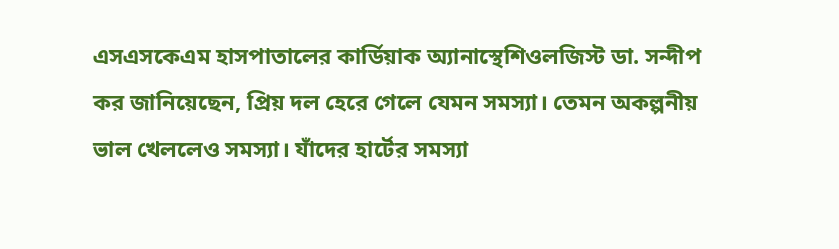এসএসকেএম হাসপাতালের কার্ডিয়াক অ‌্যানাস্থেশিওলজিস্ট ডা. সন্দীপ কর জানিয়েছেন, প্রিয় দল হেরে গেলে যেমন সমস‌্যা। তেমন অকল্পনীয় ভাল খেললেও সমস‌্যা। যাঁদের হার্টের সমস‌্যা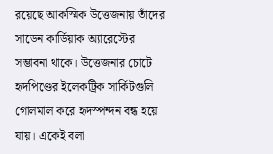রয়েছে আকস্মিক উত্তেজনায় তাঁদের সাডেন কার্ডিয়াক অ‌্যারেস্টের সম্ভাবনা থাকে। উত্তেজনার চোটে হৃদ‌পিণ্ডের ইলেকট্রিক সার্কিটগুলি গোলমাল করে হৃদ‌স্পন্দন বন্ধ হয়ে যায়। একেই বলা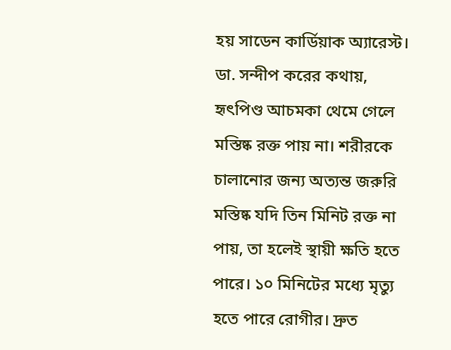হয় সাডেন কার্ডিয়াক অ‌্যারেস্ট। ডা. সন্দীপ করের কথায়, হৃৎপিণ্ড আচমকা থেমে গেলে মস্তিষ্ক রক্ত পায় না। শরীরকে চালানোর জন্য অত্যন্ত জরুরি মস্তিষ্ক যদি তিন মিনিট রক্ত না পায়, তা হলেই স্থায়ী ক্ষতি হতে পারে। ১০ মিনিটের মধ্যে মৃত্যু হতে পারে রোগীর। দ্রুত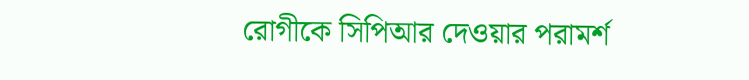রোগীকে সিপিআর দেওয়ার পরামর্শ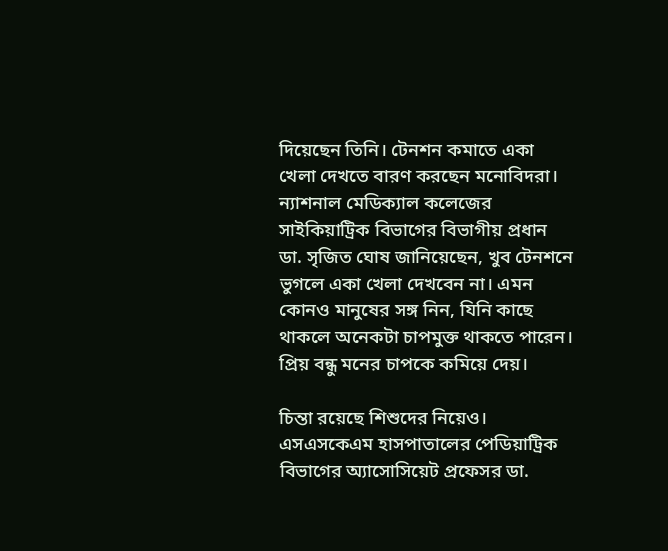দিয়েছেন তিনি। টেনশন কমাতে একা খেলা দেখতে বারণ করছেন মনোবিদরা। ন‌্যাশনাল মেডিক‌্যাল কলেজের সাইকিয়াট্রিক বিভাগের বিভাগীয় প্রধান ডা. সৃজিত ঘোষ জানিয়েছেন, খুব টেনশনে ভুগলে একা খেলা দেখবেন না। এমন কোনও মানুষের সঙ্গ নিন, যিনি কাছে থাকলে অনেকটা চাপমুক্ত থাকতে পারেন। প্রিয় বন্ধু মনের চাপকে কমিয়ে দেয়।

চিন্তা রয়েছে শিশুদের নিয়েও। এসএসকেএম হাসপাতালের পেডিয়াট্রিক বিভাগের অ‌্যাসোসিয়েট প্রফেসর ডা.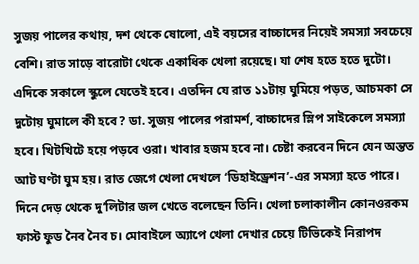সুজয় পালের কথায়, দশ থেকে ষোলো, এই বয়সের বাচ্চাদের নিয়েই সমস‌্যা সবচেয়ে বেশি। রাত সাড়ে বারোটা থেকে একাধিক খেলা রয়েছে। যা শেষ হতে হতে দুটো। এদিকে সকালে স্কুলে যেতেই হবে। এতদিন যে রাত ১১টায় ঘুমিয়ে পড়ত, আচমকা সে দুটোয় ঘুমালে কী হবে? ডা. সুজয় পালের পরামর্শ, বাচ্চাদের স্লিপ সাইকেলে সমস‌্যা হবে। খিটখিটে হয়ে পড়বে ওরা। খাবার হজম হবে না। চেষ্টা করবেন দিনে যেন অন্তত আট ঘণ্টা ঘুম হয়। রাত জেগে খেলা দেখলে ‘ডিহাইড্রেশন’-এর সমস‌্যা হতে পারে। দিনে দেড় থেকে দু’লিটার জল খেতে বলেছেন তিনি। খেলা চলাকালীন কোনওরকম ফাস্ট ফুড নৈব নৈব চ। মোবাইলে অ‌্যাপে খেলা দেখার চেয়ে টিভিকেই নিরাপদ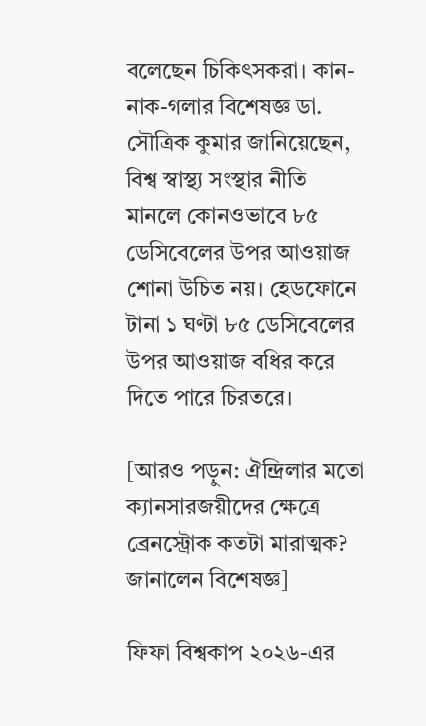বলেছেন চিকিৎসকরা। কান-নাক-গলার বিশেষজ্ঞ ডা. সৌত্রিক কুমার জানিয়েছেন, বিশ্ব স্বাস্থ‌্য সংস্থার নীতি মানলে কোনওভাবে ৮৫ ডেসিবেলের উপর আওয়াজ শোনা উচিত নয়। হেডফোনে টানা ১ ঘণ্টা ৮৫ ডেসিবেলের উপর আওয়াজ বধির করে দিতে পারে চিরতরে।

[আরও পড়ুন: ঐন্দ্রিলার মতো ক্যানসারজয়ীদের ক্ষেত্রে ব্রেনস্ট্রোক কতটা মারাত্মক? জানালেন বিশেষজ্ঞ]

ফিফা বিশ্বকাপ ২০২৬-এর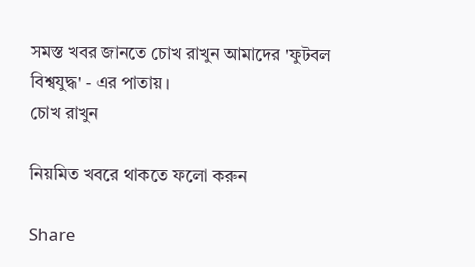সমস্ত খবর জানতে চোখ রাখুন আমাদের 'ফুটবল বিশ্বযুদ্ধ' - এর পাতায়।
চোখ রাখুন

নিয়মিত খবরে থাকতে ফলো করুন

Share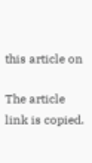this article on

The article link is copied.